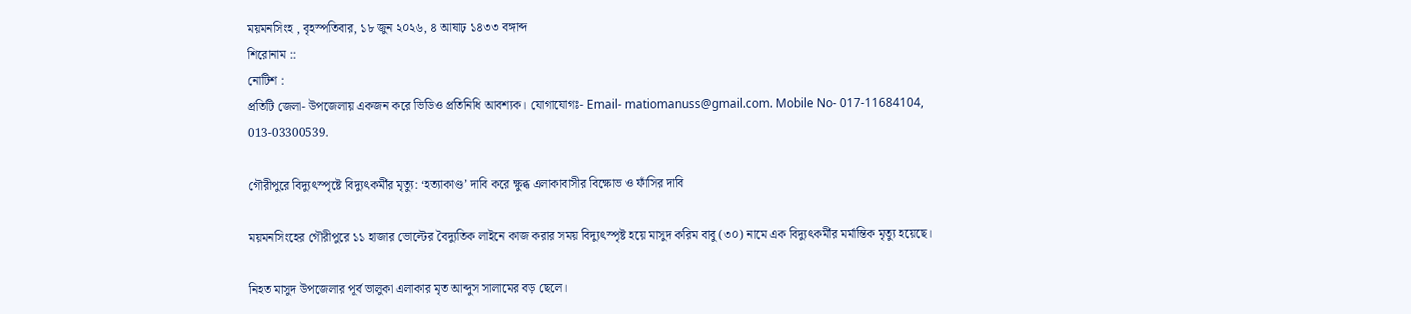ময়মনসিংহ , বৃহস্পতিবার, ১৮ জুন ২০২৬, ৪ আষাঢ় ১৪৩৩ বঙ্গাব্দ
শিরোনাম ::
নোটিশ :
প্রতিটি জেলা- উপজেলায় একজন করে ভিডিও প্রতিনিধি আবশ্যক। যোগাযোগঃ- Email- matiomanuss@gmail.com. Mobile No- 017-11684104, 013-03300539.

গৌরীপুরে বিদ্যুৎস্পৃষ্টে বিদ্যুৎকর্মীর মৃত্যু: ‘হত্যাকাণ্ড’ দাবি করে ক্ষুব্ধ এলাকাবাসীর বিক্ষোভ ও ফাঁসির দাবি

ময়মনসিংহের গৌরীপুরে ১১ হাজার ভোল্টের বৈদ্যুতিক লাইনে কাজ করার সময় বিদ্যুৎস্পৃষ্ট হয়ে মাসুদ করিম বাবু (৩০) নামে এক বিদ্যুৎকর্মীর মর্মান্তিক মৃত্যু হয়েছে।

নিহত মাসুদ উপজেলার পূর্ব ভালুকা এলাকার মৃত আব্দুস সালামের বড় ছেলে।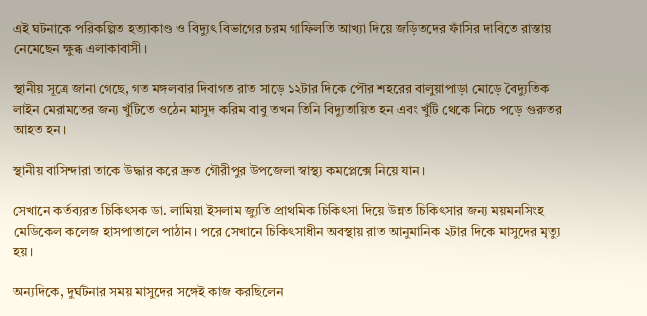এই ঘটনাকে পরিকল্পিত হত্যাকাণ্ড ও বিদ্যুৎ বিভাগের চরম গাফিলতি আখ্যা দিয়ে জড়িতদের ফাঁসির দাবিতে রাস্তায় নেমেছেন ক্ষুব্ধ এলাকাবাসী।

স্থানীয় সূত্রে জানা গেছে, গত মঙ্গলবার দিবাগত রাত সাড়ে ১২টার দিকে পৌর শহরের বালুয়াপাড়া মোড়ে বৈদ্যুতিক লাইন মেরামতের জন্য খুঁটিতে ওঠেন মাসুদ করিম বাবু তখন তিনি বিদ্যুতায়িত হন এবং খুঁটি থেকে নিচে পড়ে গুরুতর আহত হন।

স্থানীয় বাসিন্দারা তাকে উদ্ধার করে দ্রুত গৌরীপুর উপজেলা স্বাস্থ্য কমপ্লেক্সে নিয়ে যান।

সেখানে কর্তব্যরত চিকিৎসক ডা. লামিয়া ইসলাম জ্যুতি প্রাথমিক চিকিৎসা দিয়ে উন্নত চিকিৎসার জন্য ময়মনসিংহ মেডিকেল কলেজ হাসপাতালে পাঠান। পরে সেখানে চিকিৎসাধীন অবস্থায় রাত আনুমানিক ২টার দিকে মাসুদের মৃত্যু হয়।

অন্যদিকে, দুর্ঘটনার সময় মাসুদের সঙ্গেই কাজ করছিলেন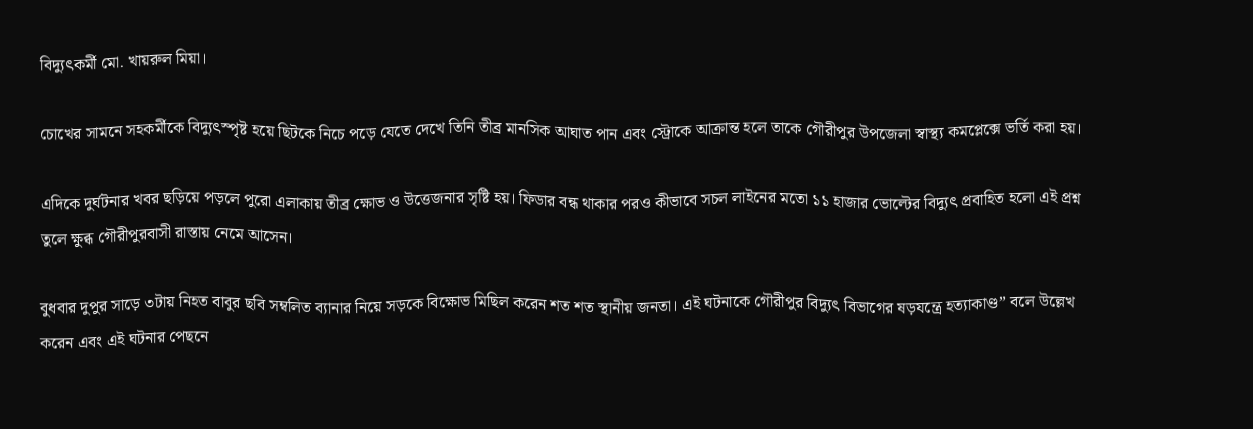বিদ্যুৎকর্মী মো. খায়রুল মিয়া।

চোখের সামনে সহকর্মীকে বিদ্যুৎস্পৃষ্ট হয়ে ছিটকে নিচে পড়ে যেতে দেখে তিনি তীব্র মানসিক আঘাত পান এবং স্ট্রোকে আক্রান্ত হলে তাকে গৌরীপুর উপজেলা স্বাস্থ্য কমপ্লেক্সে ভর্তি করা হয়।

এদিকে দুর্ঘটনার খবর ছড়িয়ে পড়লে পুরো এলাকায় তীব্র ক্ষোভ ও উত্তেজনার সৃষ্টি হয়। ফিডার বন্ধ থাকার পরও কীভাবে সচল লাইনের মতো ১১ হাজার ভোল্টের বিদ্যুৎ প্রবাহিত হলো এই প্রশ্ন তুলে ক্ষুব্ধ গৌরীপুরবাসী রাস্তায় নেমে আসেন।

বুধবার দুপুর সাড়ে ৩টায় নিহত বাবুর ছবি সম্বলিত ব্যানার নিয়ে সড়কে বিক্ষোভ মিছিল করেন শত শত স্থানীয় জনতা। এই ঘটনাকে গৌরীপুর বিদ্যুৎ বিভাগের ষড়যন্ত্রে হত্যাকাণ্ড” বলে উল্লেখ করেন এবং এই ঘটনার পেছনে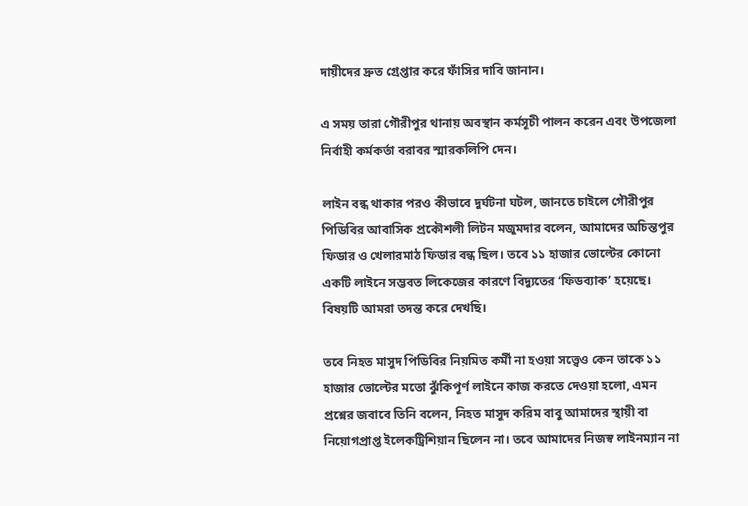দায়ীদের দ্রুত গ্রেপ্তার করে ফাঁসির দাবি জানান।

এ সময় তারা গৌরীপুর থানায় অবস্থান কর্মসূচী পালন করেন এবং উপজেলা নির্বাহী কর্মকর্তা বরাবর স্মারকলিপি দেন।

লাইন বন্ধ থাকার পরও কীভাবে দুর্ঘটনা ঘটল, জানতে চাইলে গৌরীপুর পিডিবির আবাসিক প্রকৌশলী লিটন মজুমদার বলেন, আমাদের অচিন্তপুর ফিডার ও খেলারমাঠ ফিডার বন্ধ ছিল। তবে ১১ হাজার ভোল্টের কোনো একটি লাইনে সম্ভবত লিকেজের কারণে বিদ্যুতের ‘ফিডব্যাক’ হয়েছে। বিষয়টি আমরা তদন্ত করে দেখছি।

তবে নিহত মাসুদ পিডিবির নিয়মিত কর্মী না হওয়া সত্ত্বেও কেন তাকে ১১ হাজার ভোল্টের মতো ঝুঁকিপূর্ণ লাইনে কাজ করতে দেওয়া হলো, এমন প্রশ্নের জবাবে তিনি বলেন, নিহত মাসুদ করিম বাবু আমাদের স্থায়ী বা নিয়োগপ্রাপ্ত ইলেকট্রিশিয়ান ছিলেন না। তবে আমাদের নিজস্ব লাইনম্যান না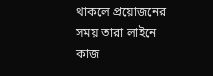থাকলে প্রয়োজনের সময় তারা লাইনে কাজ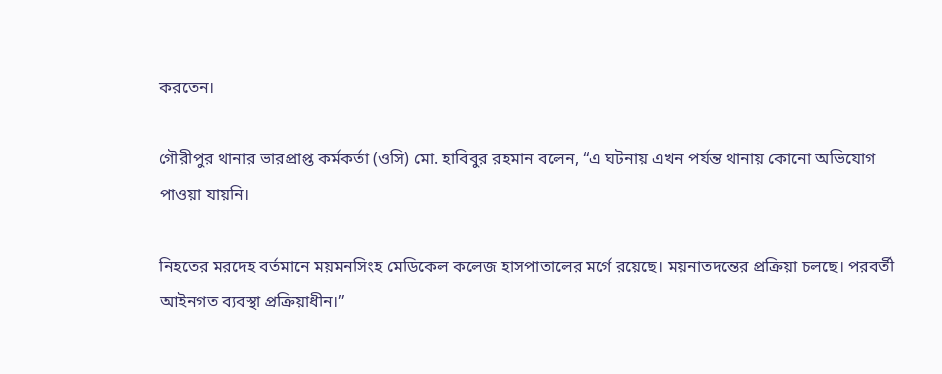করতেন।

গৌরীপুর থানার ভারপ্রাপ্ত কর্মকর্তা (ওসি) মো. হাবিবুর রহমান বলেন, “এ ঘটনায় এখন পর্যন্ত থানায় কোনো অভিযোগ পাওয়া যায়নি।

নিহতের মরদেহ বর্তমানে ময়মনসিংহ মেডিকেল কলেজ হাসপাতালের মর্গে রয়েছে। ময়নাতদন্তের প্রক্রিয়া চলছে। পরবর্তী আইনগত ব্যবস্থা প্রক্রিয়াধীন।”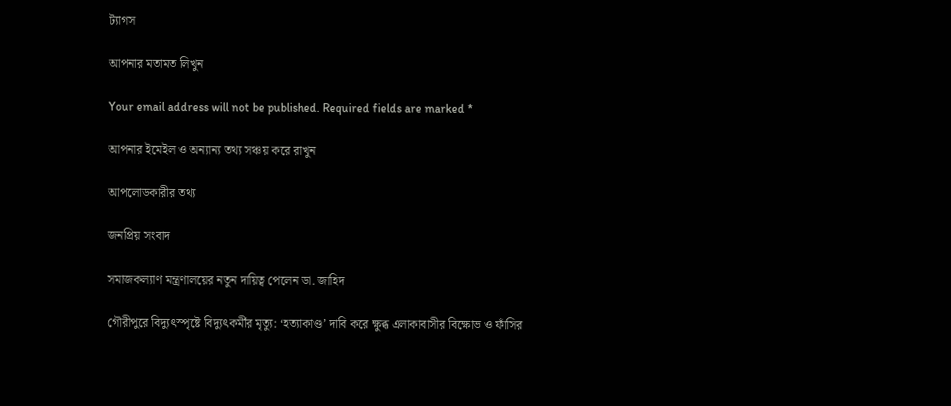ট্যাগস

আপনার মতামত লিখুন

Your email address will not be published. Required fields are marked *

আপনার ইমেইল ও অন্যান্য তথ্য সঞ্চয় করে রাখুন

আপলোডকারীর তথ্য

জনপ্রিয় সংবাদ

সমাজকল্যাণ মন্ত্রণালয়ের নতুন দায়িত্ব পেলেন ডা. জাহিদ

গৌরীপুরে বিদ্যুৎস্পৃষ্টে বিদ্যুৎকর্মীর মৃত্যু: ‘হত্যাকাণ্ড’ দাবি করে ক্ষুব্ধ এলাকাবাসীর বিক্ষোভ ও ফাঁসির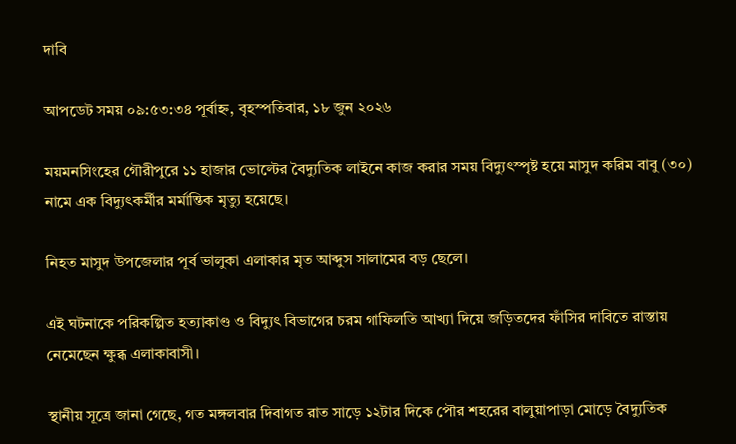দাবি

আপডেট সময় ০৯:৫৩:৩৪ পূর্বাহ্ন, বৃহস্পতিবার, ১৮ জুন ২০২৬

ময়মনসিংহের গৌরীপুরে ১১ হাজার ভোল্টের বৈদ্যুতিক লাইনে কাজ করার সময় বিদ্যুৎস্পৃষ্ট হয়ে মাসুদ করিম বাবু (৩০) নামে এক বিদ্যুৎকর্মীর মর্মান্তিক মৃত্যু হয়েছে।

নিহত মাসুদ উপজেলার পূর্ব ভালুকা এলাকার মৃত আব্দুস সালামের বড় ছেলে।

এই ঘটনাকে পরিকল্পিত হত্যাকাণ্ড ও বিদ্যুৎ বিভাগের চরম গাফিলতি আখ্যা দিয়ে জড়িতদের ফাঁসির দাবিতে রাস্তায় নেমেছেন ক্ষুব্ধ এলাকাবাসী।

স্থানীয় সূত্রে জানা গেছে, গত মঙ্গলবার দিবাগত রাত সাড়ে ১২টার দিকে পৌর শহরের বালুয়াপাড়া মোড়ে বৈদ্যুতিক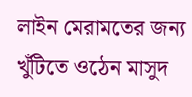লাইন মেরামতের জন্য খুঁটিতে ওঠেন মাসুদ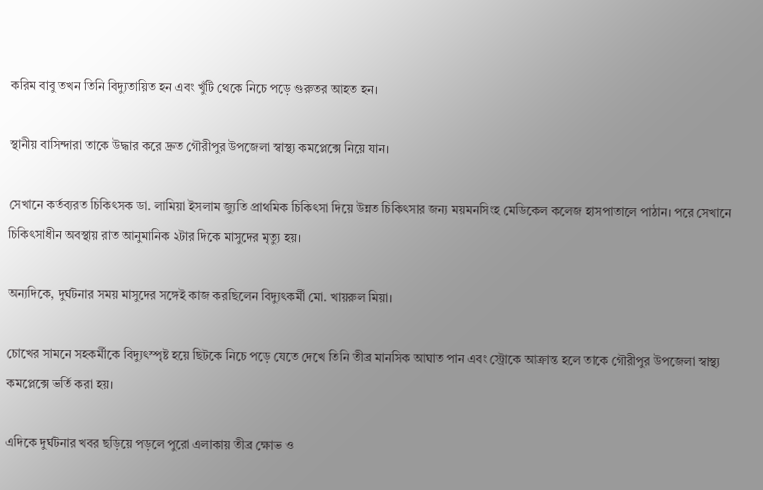করিম বাবু তখন তিনি বিদ্যুতায়িত হন এবং খুঁটি থেকে নিচে পড়ে গুরুতর আহত হন।

স্থানীয় বাসিন্দারা তাকে উদ্ধার করে দ্রুত গৌরীপুর উপজেলা স্বাস্থ্য কমপ্লেক্সে নিয়ে যান।

সেখানে কর্তব্যরত চিকিৎসক ডা. লামিয়া ইসলাম জ্যুতি প্রাথমিক চিকিৎসা দিয়ে উন্নত চিকিৎসার জন্য ময়মনসিংহ মেডিকেল কলেজ হাসপাতালে পাঠান। পরে সেখানে চিকিৎসাধীন অবস্থায় রাত আনুমানিক ২টার দিকে মাসুদের মৃত্যু হয়।

অন্যদিকে, দুর্ঘটনার সময় মাসুদের সঙ্গেই কাজ করছিলেন বিদ্যুৎকর্মী মো. খায়রুল মিয়া।

চোখের সামনে সহকর্মীকে বিদ্যুৎস্পৃষ্ট হয়ে ছিটকে নিচে পড়ে যেতে দেখে তিনি তীব্র মানসিক আঘাত পান এবং স্ট্রোকে আক্রান্ত হলে তাকে গৌরীপুর উপজেলা স্বাস্থ্য কমপ্লেক্সে ভর্তি করা হয়।

এদিকে দুর্ঘটনার খবর ছড়িয়ে পড়লে পুরো এলাকায় তীব্র ক্ষোভ ও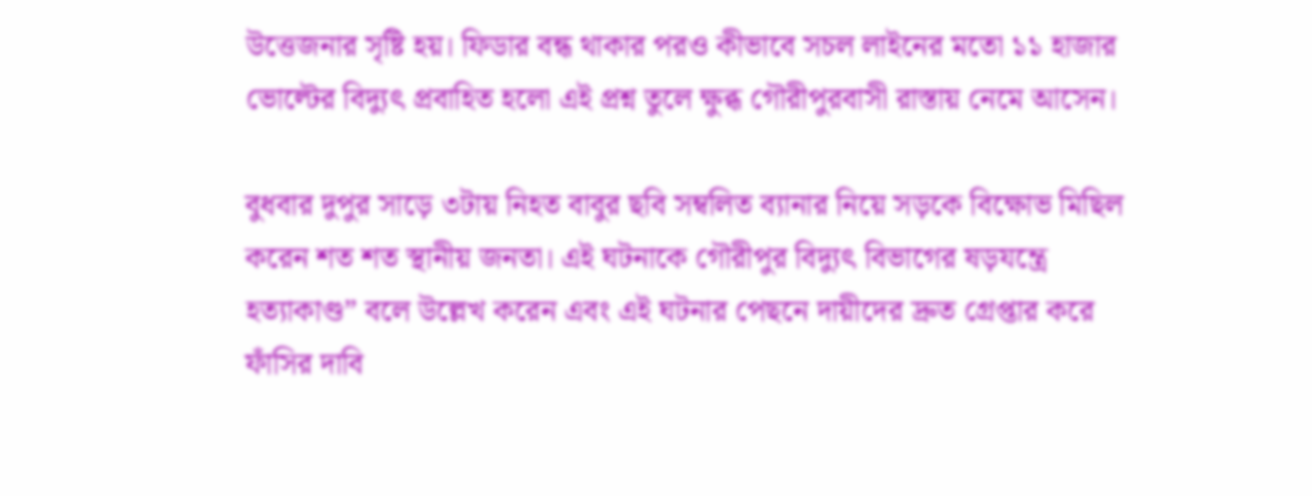উত্তেজনার সৃষ্টি হয়। ফিডার বন্ধ থাকার পরও কীভাবে সচল লাইনের মতো ১১ হাজার ভোল্টের বিদ্যুৎ প্রবাহিত হলো এই প্রশ্ন তুলে ক্ষুব্ধ গৌরীপুরবাসী রাস্তায় নেমে আসেন।

বুধবার দুপুর সাড়ে ৩টায় নিহত বাবুর ছবি সম্বলিত ব্যানার নিয়ে সড়কে বিক্ষোভ মিছিল করেন শত শত স্থানীয় জনতা। এই ঘটনাকে গৌরীপুর বিদ্যুৎ বিভাগের ষড়যন্ত্রে হত্যাকাণ্ড” বলে উল্লেখ করেন এবং এই ঘটনার পেছনে দায়ীদের দ্রুত গ্রেপ্তার করে ফাঁসির দাবি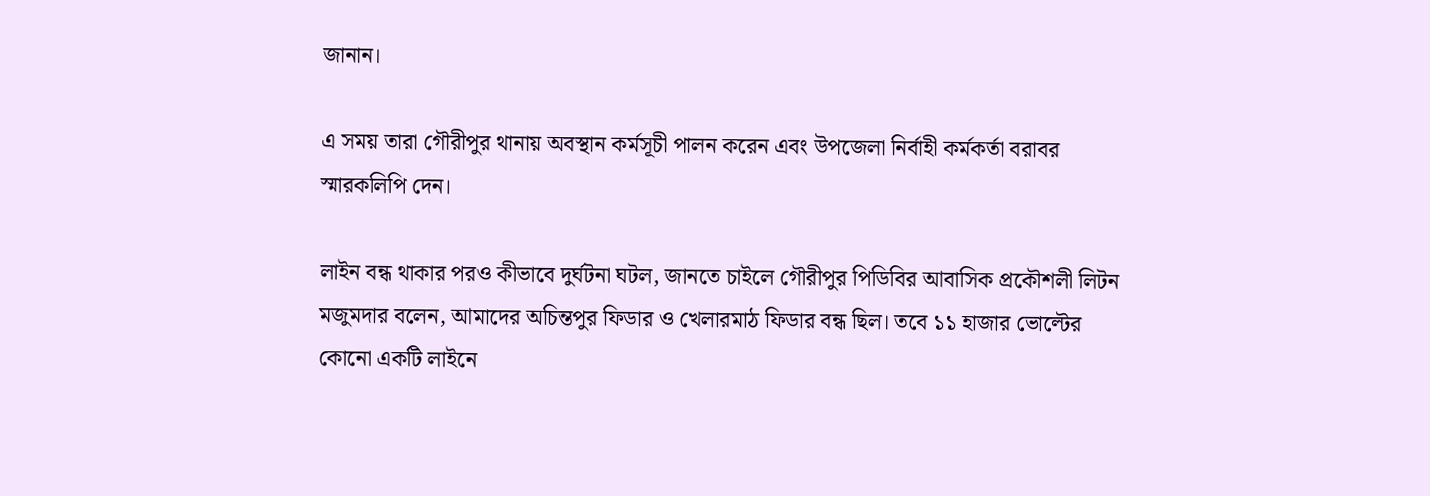জানান।

এ সময় তারা গৌরীপুর থানায় অবস্থান কর্মসূচী পালন করেন এবং উপজেলা নির্বাহী কর্মকর্তা বরাবর স্মারকলিপি দেন।

লাইন বন্ধ থাকার পরও কীভাবে দুর্ঘটনা ঘটল, জানতে চাইলে গৌরীপুর পিডিবির আবাসিক প্রকৌশলী লিটন মজুমদার বলেন, আমাদের অচিন্তপুর ফিডার ও খেলারমাঠ ফিডার বন্ধ ছিল। তবে ১১ হাজার ভোল্টের কোনো একটি লাইনে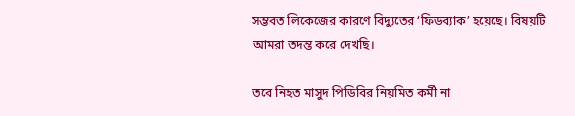সম্ভবত লিকেজের কারণে বিদ্যুতের ‘ফিডব্যাক’ হয়েছে। বিষয়টি আমরা তদন্ত করে দেখছি।

তবে নিহত মাসুদ পিডিবির নিয়মিত কর্মী না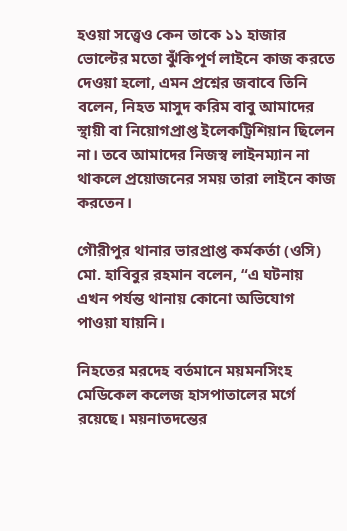হওয়া সত্ত্বেও কেন তাকে ১১ হাজার ভোল্টের মতো ঝুঁকিপূর্ণ লাইনে কাজ করতে দেওয়া হলো, এমন প্রশ্নের জবাবে তিনি বলেন, নিহত মাসুদ করিম বাবু আমাদের স্থায়ী বা নিয়োগপ্রাপ্ত ইলেকট্রিশিয়ান ছিলেন না। তবে আমাদের নিজস্ব লাইনম্যান না থাকলে প্রয়োজনের সময় তারা লাইনে কাজ করতেন।

গৌরীপুর থানার ভারপ্রাপ্ত কর্মকর্তা (ওসি) মো. হাবিবুর রহমান বলেন, “এ ঘটনায় এখন পর্যন্ত থানায় কোনো অভিযোগ পাওয়া যায়নি।

নিহতের মরদেহ বর্তমানে ময়মনসিংহ মেডিকেল কলেজ হাসপাতালের মর্গে রয়েছে। ময়নাতদন্তের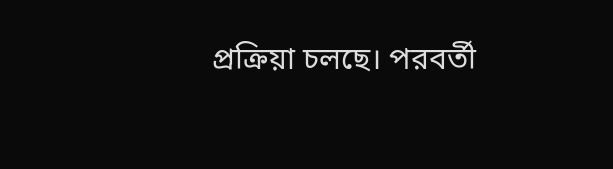প্রক্রিয়া চলছে। পরবর্তী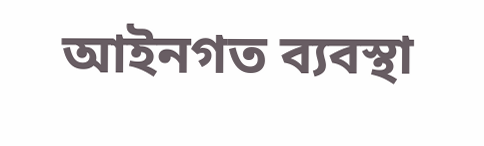আইনগত ব্যবস্থা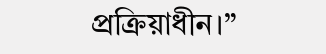প্রক্রিয়াধীন।”